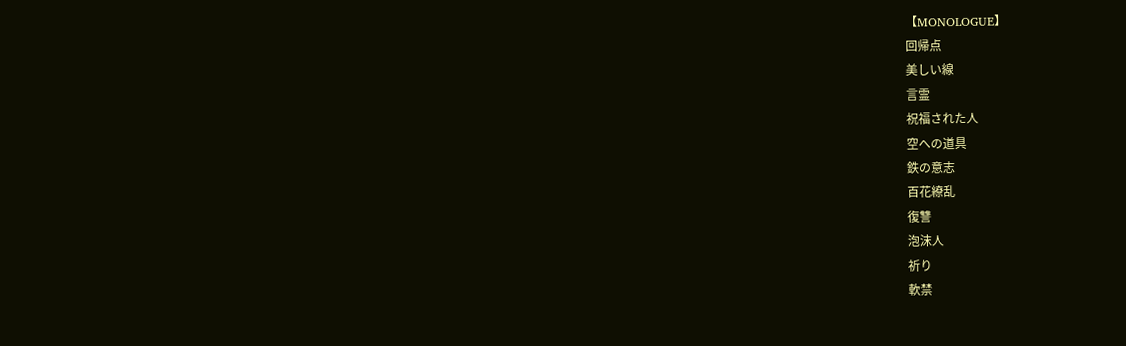【MONOLOGUE】
回帰点
美しい線
言霊
祝福された人
空への道具
鉄の意志
百花繚乱
復讐
泡沫人
祈り
軟禁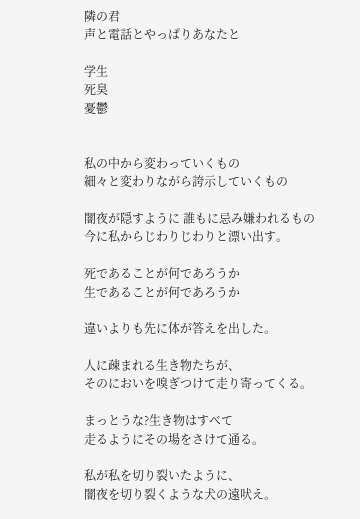隣の君
声と電話とやっぱりあなたと

学生
死臭
憂鬱


私の中から変わっていくもの
細々と変わりながら誇示していくもの

闇夜が隠すように 誰もに忌み嫌われるもの
今に私からじわりじわりと漂い出す。

死であることが何であろうか
生であることが何であろうか

違いよりも先に体が答えを出した。

人に疎まれる生き物たちが、
そのにおいを嗅ぎつけて走り寄ってくる。

まっとうな?生き物はすべて
走るようにその場をさけて通る。

私が私を切り裂いたように、
闇夜を切り裂くような犬の遠吠え。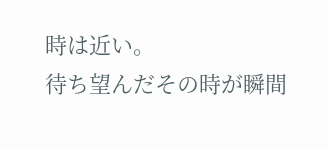時は近い。
待ち望んだその時が瞬間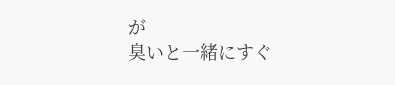が
臭いと一緒にすぐ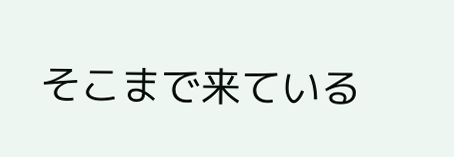そこまで来ている